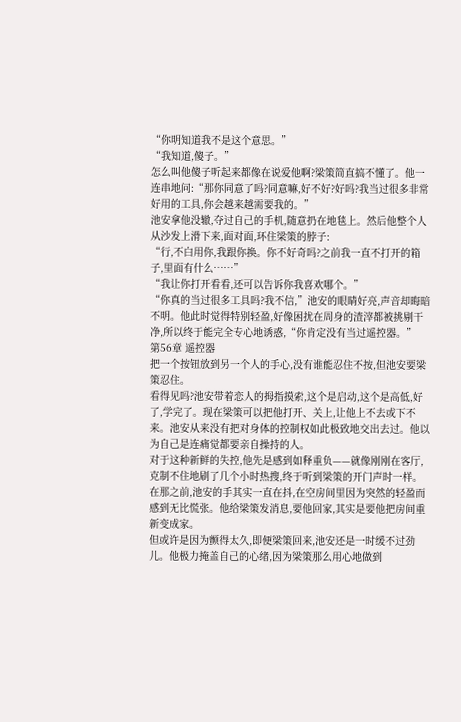“你明知道我不是这个意思。”
“我知道,傻子。”
怎么叫他傻子听起来都像在说爱他啊?梁策简直搞不懂了。他一连串地问:“那你同意了吗?同意嘛,好不好?好吗?我当过很多非常好用的工具,你会越来越需要我的。”
池安拿他没辙,夺过自己的手机,随意扔在地毯上。然后他整个人从沙发上滑下来,面对面,环住梁策的脖子:
“行,不白用你,我跟你换。你不好奇吗?之前我一直不打开的箱子,里面有什么……”
“我让你打开看看,还可以告诉你我喜欢哪个。”
“你真的当过很多工具吗?我不信,”池安的眼睛好亮,声音却晦暗不明。他此时觉得特别轻盈,好像困扰在周身的渣滓都被挑剔干净,所以终于能完全专心地诱惑,“你肯定没有当过遥控器。”
第56章 遥控器
把一个按钮放到另一个人的手心,没有谁能忍住不按,但池安要梁策忍住。
看得见吗?池安带着恋人的拇指摸索,这个是启动,这个是高低,好了,学完了。现在梁策可以把他打开、关上,让他上不去或下不来。池安从来没有把对身体的控制权如此极致地交出去过。他以为自己是连痛觉都要亲自操持的人。
对于这种新鲜的失控,他先是感到如释重负——就像刚刚在客厅,克制不住地刷了几个小时热搜,终于听到梁策的开门声时一样。在那之前,池安的手其实一直在抖,在空房间里因为突然的轻盈而感到无比慌张。他给梁策发消息,要他回家,其实是要他把房间重新变成家。
但或许是因为颤得太久,即便梁策回来,池安还是一时缓不过劲儿。他极力掩盖自己的心绪,因为梁策那么用心地做到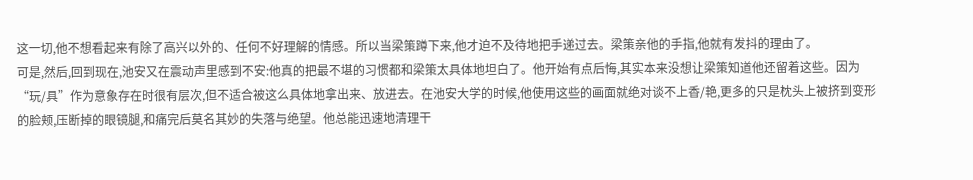这一切,他不想看起来有除了高兴以外的、任何不好理解的情感。所以当梁策蹲下来,他才迫不及待地把手递过去。梁策亲他的手指,他就有发抖的理由了。
可是,然后,回到现在,池安又在震动声里感到不安:他真的把最不堪的习惯都和梁策太具体地坦白了。他开始有点后悔,其实本来没想让梁策知道他还留着这些。因为“玩/具”作为意象存在时很有层次,但不适合被这么具体地拿出来、放进去。在池安大学的时候,他使用这些的画面就绝对谈不上香/艳,更多的只是枕头上被挤到变形的脸颊,压断掉的眼镜腿,和痛完后莫名其妙的失落与绝望。他总能迅速地清理干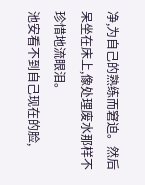净,为自己的熟练而窘迫。然后呆坐在床上,像处理废水那样不珍惜地流眼泪。
池安看不到自己现在的脸,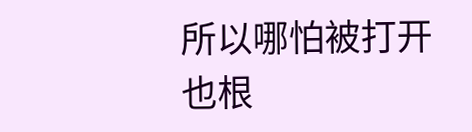所以哪怕被打开也根